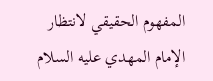المفهوم الحقيقي لانتظار الإمام المهدي عليه السلام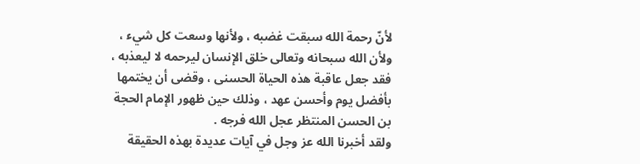لأنّ رحمة الله سبقت غضبه ، ولأنها وسعت كل شيء ، ولأن الله سبحانه وتعالى خلق الإنسان ليرحمه لا ليعذبه ، فقد جعل عاقبة هذه الحياة الحسنى ، وقضى أن يختمها بأفضل يوم وأحسن عهد ، وذلك حين ظهور الإمام الحجة بن الحسن المنتظر عجل الله فرجه .
ولقد أخبرنا الله عز وجل في آيات عديدة بهذه الحقيقة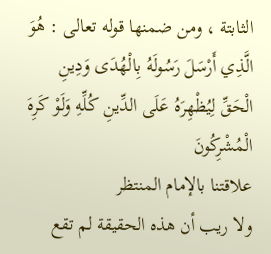الثابتة ، ومن ضمنها قوله تعالى : هُوَ الَّذِي أَرْسَلَ رَسُولَهُ بِالْهُدَى وَدِينِ الْحَقِّ لِيُظْهِرَهُ عَلَى الدِّينِ كُلِّهِ وَلَوْ كَرِهَ الْمُشْرِكُونَ
علاقتنا بالإمام المنتظر
ولا ريب أن هذه الحقيقة لم تقع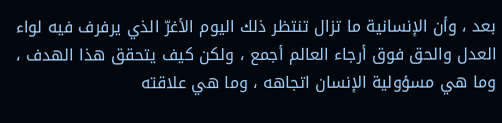بعد ، وأن الإنسانية ما تزال تنتظر ذلك اليوم الأغرّ الذي يرفرف فيه لواء العدل والحق فوق أرجاء العالم أجمع ، ولكن كيف يتحقق هذا الهدف ، وما هي مسؤولية الإنسان اتجاهه ، وما هي علاقته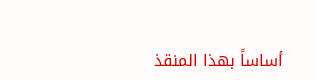أساساً بهذا المنقذ